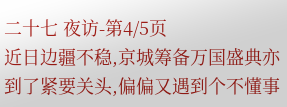二十七 夜访-第4/5页
近日边疆不稳,京城筹备万国盛典亦到了紧要关头,偏偏又遇到个不懂事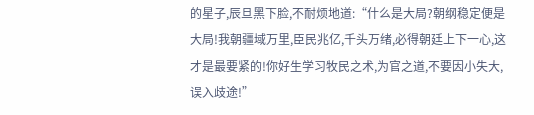的星子,辰旦黑下脸,不耐烦地道:“什么是大局?朝纲稳定便是大局!我朝疆域万里,臣民兆亿,千头万绪,必得朝廷上下一心,这才是最要紧的!你好生学习牧民之术,为官之道,不要因小失大,误入歧途!”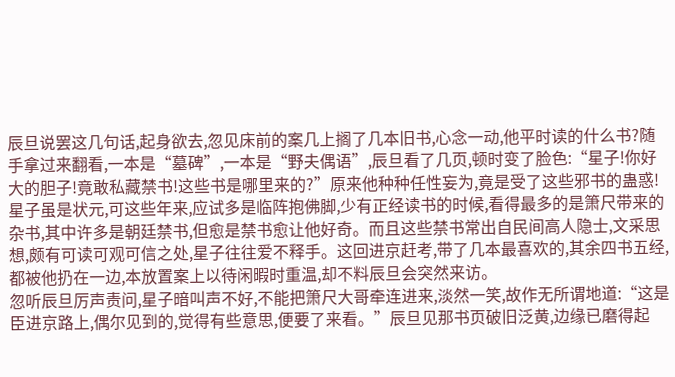辰旦说罢这几句话,起身欲去,忽见床前的案几上搁了几本旧书,心念一动,他平时读的什么书?随手拿过来翻看,一本是“墓碑”,一本是“野夫偶语”,辰旦看了几页,顿时变了脸色:“星子!你好大的胆子!竟敢私藏禁书!这些书是哪里来的?”原来他种种任性妄为,竟是受了这些邪书的蛊惑!
星子虽是状元,可这些年来,应试多是临阵抱佛脚,少有正经读书的时候,看得最多的是箫尺带来的杂书,其中许多是朝廷禁书,但愈是禁书愈让他好奇。而且这些禁书常出自民间高人隐士,文采思想,颇有可读可观可信之处,星子往往爱不释手。这回进京赶考,带了几本最喜欢的,其余四书五经,都被他扔在一边,本放置案上以待闲暇时重温,却不料辰旦会突然来访。
忽听辰旦厉声责问,星子暗叫声不好,不能把箫尺大哥牵连进来,淡然一笑,故作无所谓地道:“这是臣进京路上,偶尔见到的,觉得有些意思,便要了来看。”辰旦见那书页破旧泛黄,边缘已磨得起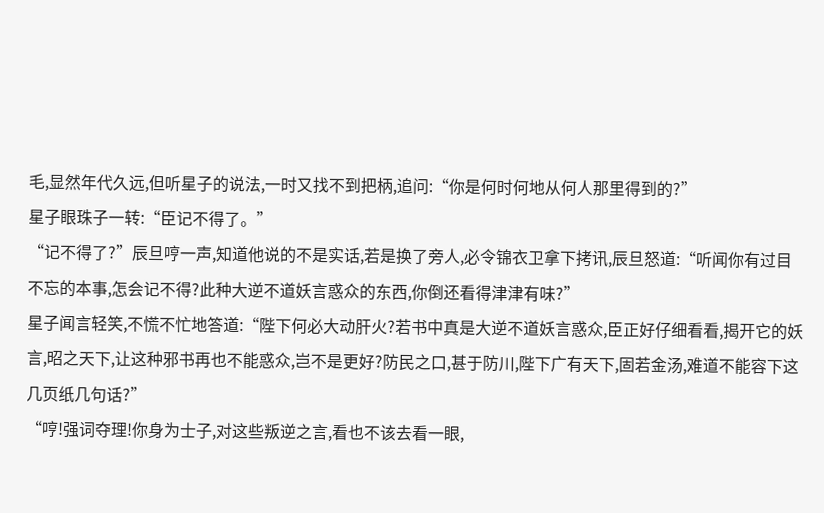毛,显然年代久远,但听星子的说法,一时又找不到把柄,追问:“你是何时何地从何人那里得到的?”
星子眼珠子一转:“臣记不得了。”
“记不得了?”辰旦哼一声,知道他说的不是实话,若是换了旁人,必令锦衣卫拿下拷讯,辰旦怒道:“听闻你有过目不忘的本事,怎会记不得?此种大逆不道妖言惑众的东西,你倒还看得津津有味?”
星子闻言轻笑,不慌不忙地答道:“陛下何必大动肝火?若书中真是大逆不道妖言惑众,臣正好仔细看看,揭开它的妖言,昭之天下,让这种邪书再也不能惑众,岂不是更好?防民之口,甚于防川,陛下广有天下,固若金汤,难道不能容下这几页纸几句话?”
“哼!强词夺理!你身为士子,对这些叛逆之言,看也不该去看一眼,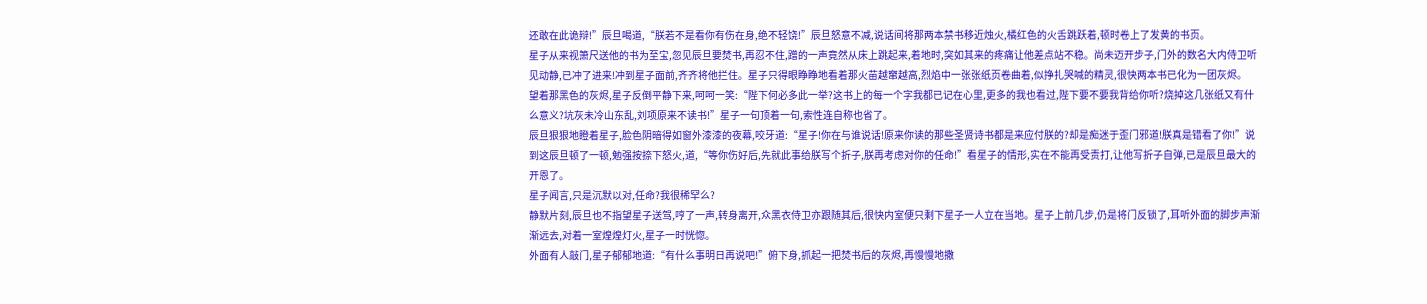还敢在此诡辩!”辰旦喝道,“朕若不是看你有伤在身,绝不轻饶!”辰旦怒意不减,说话间将那两本禁书移近烛火,橘红色的火舌跳跃着,顿时卷上了发黄的书页。
星子从来视箫尺送他的书为至宝,忽见辰旦要焚书,再忍不住,蹭的一声竟然从床上跳起来,着地时,突如其来的疼痛让他差点站不稳。尚未迈开步子,门外的数名大内侍卫听见动静,已冲了进来!冲到星子面前,齐齐将他拦住。星子只得眼睁睁地看着那火苗越窜越高,烈焰中一张张纸页卷曲着,似挣扎哭喊的精灵,很快两本书已化为一团灰烬。
望着那黑色的灰烬,星子反倒平静下来,呵呵一笑:“陛下何必多此一举?这书上的每一个字我都已记在心里,更多的我也看过,陛下要不要我背给你听?烧掉这几张纸又有什么意义?坑灰未冷山东乱,刘项原来不读书!”星子一句顶着一句,索性连自称也省了。
辰旦狠狠地瞪着星子,脸色阴暗得如窗外漆漆的夜幕,咬牙道:“星子!你在与谁说话!原来你读的那些圣贤诗书都是来应付朕的?却是痴迷于歪门邪道!朕真是错看了你!”说到这辰旦顿了一顿,勉强按捺下怒火,道,“等你伤好后,先就此事给朕写个折子,朕再考虑对你的任命!”看星子的情形,实在不能再受责打,让他写折子自弹,已是辰旦最大的开恩了。
星子闻言,只是沉默以对,任命?我很稀罕么?
静默片刻,辰旦也不指望星子送驾,哼了一声,转身离开,众黑衣侍卫亦跟随其后,很快内室便只剩下星子一人立在当地。星子上前几步,仍是将门反锁了,耳听外面的脚步声渐渐远去,对着一室煌煌灯火,星子一时恍惚。
外面有人敲门,星子郁郁地道:“有什么事明日再说吧!”俯下身,抓起一把焚书后的灰烬,再慢慢地撒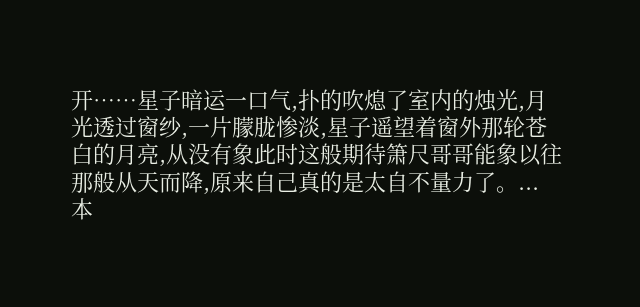开……星子暗运一口气,扑的吹熄了室内的烛光,月光透过窗纱,一片朦胧惨淡,星子遥望着窗外那轮苍白的月亮,从没有象此时这般期待箫尺哥哥能象以往那般从天而降,原来自己真的是太自不量力了。...
本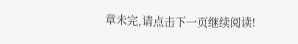章未完,请点击下一页继续阅读!